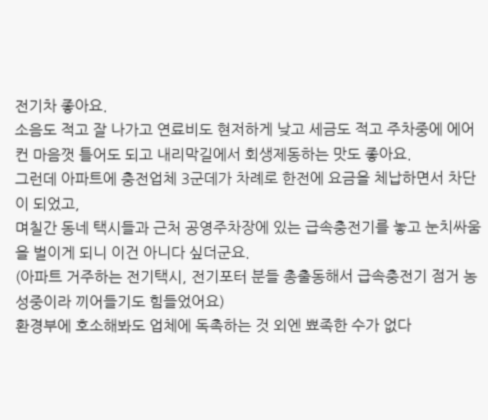전기차 좋아요.
소음도 적고 잘 나가고 연료비도 현저하게 낮고 세금도 적고 주차중에 에어컨 마음껏 틀어도 되고 내리막길에서 회생제동하는 맛도 좋아요.
그런데 아파트에 충전업체 3군데가 차례로 한전에 요금을 체납하면서 차단이 되었고,
며칠간 동네 택시들과 근처 공영주차장에 있는 급속충전기를 놓고 눈치싸움을 벌이게 되니 이건 아니다 싶더군요.
(아파트 거주하는 전기택시, 전기포터 분들 총출동해서 급속충전기 점거 농성중이라 끼어들기도 힘들었어요)
환경부에 호소해봐도 업체에 독촉하는 것 외엔 뾰족한 수가 없다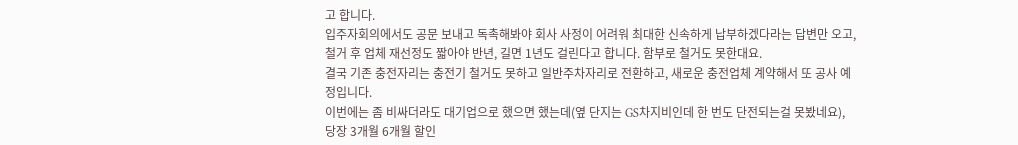고 합니다.
입주자회의에서도 공문 보내고 독촉해봐야 회사 사정이 어려워 최대한 신속하게 납부하겠다라는 답변만 오고, 철거 후 업체 재선정도 짧아야 반년, 길면 1년도 걸린다고 합니다. 함부로 철거도 못한대요.
결국 기존 충전자리는 충전기 철거도 못하고 일반주차자리로 전환하고, 새로운 충전업체 계약해서 또 공사 예정입니다.
이번에는 좀 비싸더라도 대기업으로 했으면 했는데(옆 단지는 GS차지비인데 한 번도 단전되는걸 못봤네요), 당장 3개월 6개월 할인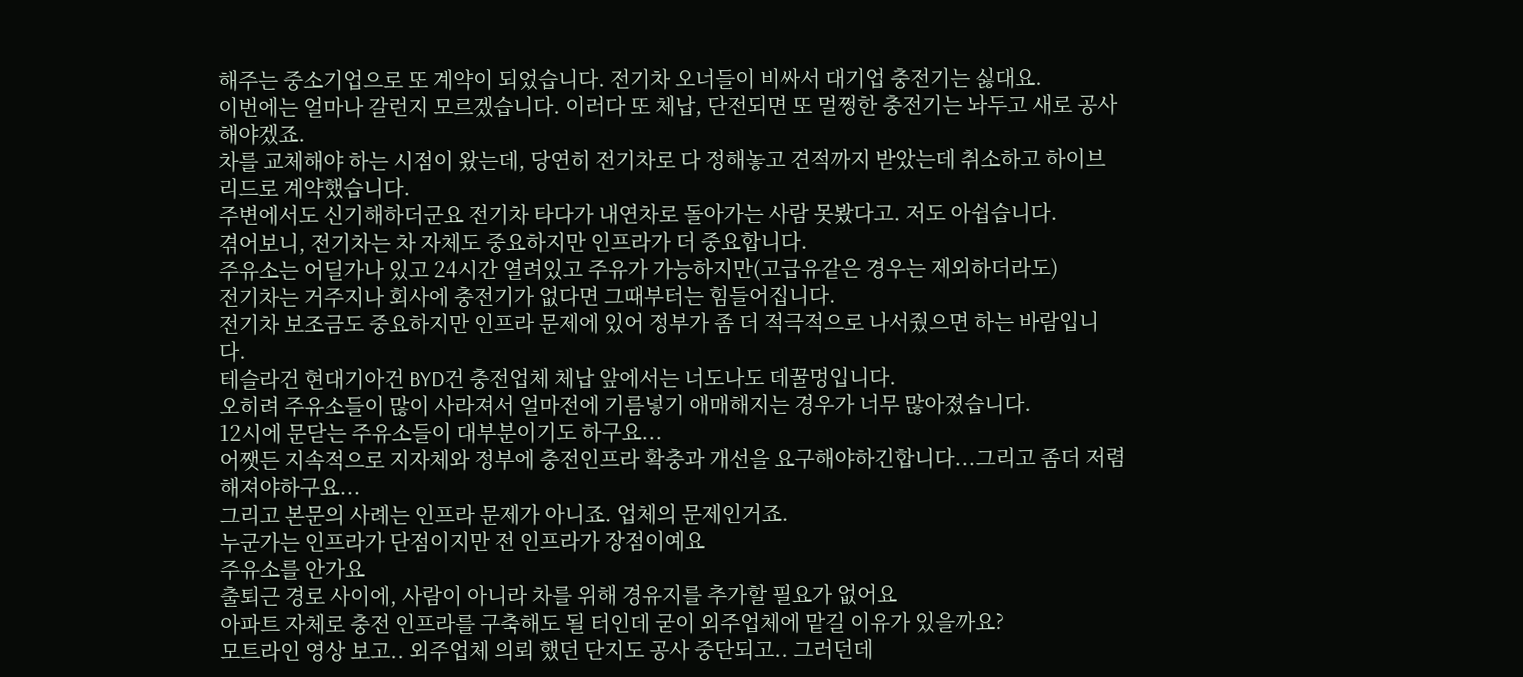해주는 중소기업으로 또 계약이 되었습니다. 전기차 오너들이 비싸서 대기업 충전기는 싫대요.
이번에는 얼마나 갈런지 모르겠습니다. 이러다 또 체납, 단전되면 또 멀쩡한 충전기는 놔두고 새로 공사 해야겠죠.
차를 교체해야 하는 시점이 왔는데, 당연히 전기차로 다 정해놓고 견적까지 받았는데 취소하고 하이브리드로 계약했습니다.
주변에서도 신기해하더군요 전기차 타다가 내연차로 돌아가는 사람 못봤다고. 저도 아쉽습니다.
겪어보니, 전기차는 차 자체도 중요하지만 인프라가 더 중요합니다.
주유소는 어딜가나 있고 24시간 열려있고 주유가 가능하지만(고급유같은 경우는 제외하더라도)
전기차는 거주지나 회사에 충전기가 없다면 그때부터는 힘들어집니다.
전기차 보조금도 중요하지만 인프라 문제에 있어 정부가 좀 더 적극적으로 나서줬으면 하는 바람입니다.
테슬라건 현대기아건 BYD건 충전업체 체납 앞에서는 너도나도 데꿀멍입니다.
오히려 주유소들이 많이 사라져서 얼마전에 기름넣기 애매해지는 경우가 너무 많아졌습니다.
12시에 문닫는 주유소들이 대부분이기도 하구요...
어쨋든 지속적으로 지자체와 정부에 충전인프라 확충과 개선을 요구해야하긴합니다...그리고 좀더 저렴해져야하구요...
그리고 본문의 사례는 인프라 문제가 아니죠. 업체의 문제인거죠.
누군가는 인프라가 단점이지만 전 인프라가 장점이예요
주유소를 안가요
출퇴근 경로 사이에, 사람이 아니라 차를 위해 경유지를 추가할 필요가 없어요
아파트 자체로 충전 인프라를 구축해도 될 터인데 굳이 외주업체에 맡길 이유가 있을까요?
모트라인 영상 보고.. 외주업체 의뢰 했던 단지도 공사 중단되고.. 그러던데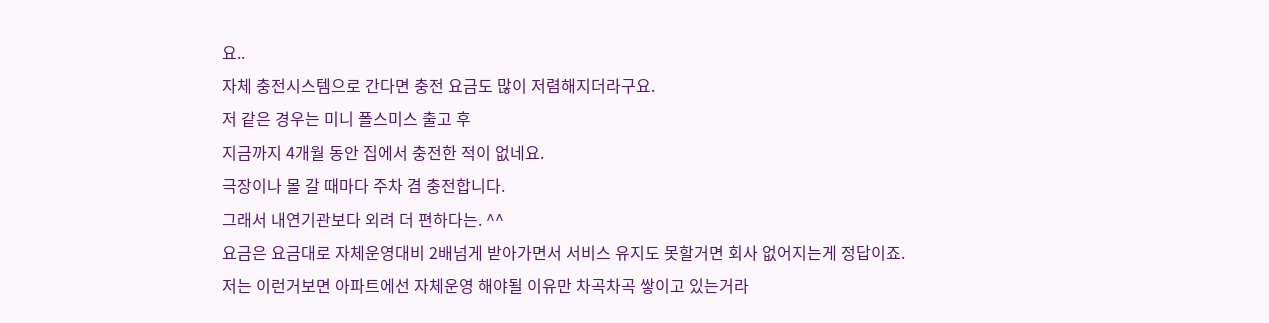요..
자체 충전시스템으로 간다면 충전 요금도 많이 저렴해지더라구요.
저 같은 경우는 미니 폴스미스 출고 후
지금까지 4개월 동안 집에서 충전한 적이 없네요.
극장이나 몰 갈 때마다 주차 겸 충전합니다.
그래서 내연기관보다 외려 더 편하다는. ^^
요금은 요금대로 자체운영대비 2배넘게 받아가면서 서비스 유지도 못할거면 회사 없어지는게 정답이죠.
저는 이런거보면 아파트에선 자체운영 해야될 이유만 차곡차곡 쌓이고 있는거라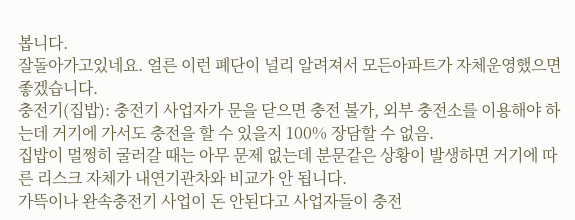봅니다.
잘돌아가고있네요. 얼른 이런 폐단이 널리 알려져서 모든아파트가 자체운영했으면 좋겠습니다.
충전기(집밥): 충전기 사업자가 문을 닫으면 충전 불가, 외부 충전소를 이용해야 하는데 거기에 가서도 충전을 할 수 있을지 100% 장담할 수 없음.
집밥이 멀쩡히 굴러갈 때는 아무 문제 없는데 분문같은 상황이 발생하면 거기에 따른 리스크 자체가 내연기관차와 비교가 안 됩니다.
가뜩이나 완속충전기 사업이 돈 안된다고 사업자들이 충전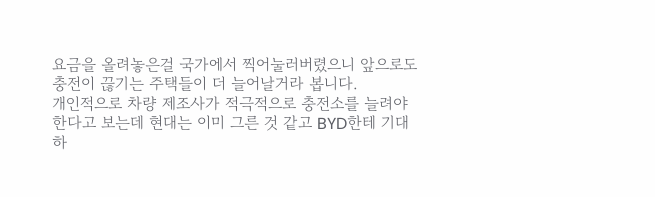요금을 올려놓은걸 국가에서 찍어눌러버렸으니 앞으로도 충전이 끊기는 주택들이 더 늘어날거라 봅니다.
개인적으로 차량 제조사가 적극적으로 충전소를 늘려야 한다고 보는데 현대는 이미 그른 것 같고 BYD한테 기대하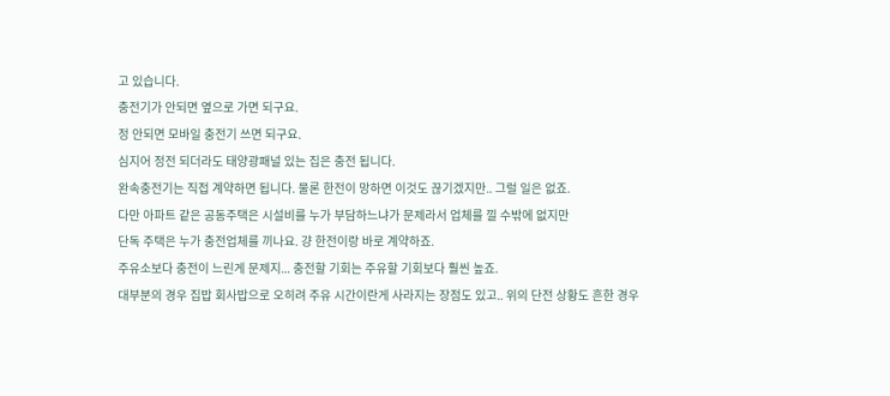고 있습니다.
충전기가 안되면 옆으로 가면 되구요.
정 안되면 모바일 충전기 쓰면 되구요.
심지어 정전 되더라도 태양광패널 있는 집은 충전 됩니다.
완속충전기는 직접 계약하면 됩니다. 물론 한전이 망하면 이것도 끊기겠지만.. 그럴 일은 없죠.
다만 아파트 같은 공동주택은 시설비를 누가 부담하느냐가 문제라서 업체를 낄 수밖에 없지만
단독 주택은 누가 충전업체를 끼나요. 걍 한전이랑 바로 계약하죠.
주유소보다 충전이 느린게 문제지... 충전할 기회는 주유할 기회보다 훨씬 높죠.
대부분의 경우 집밥 회사밥으로 오히려 주유 시간이란게 사라지는 장점도 있고.. 위의 단전 상황도 흔한 경우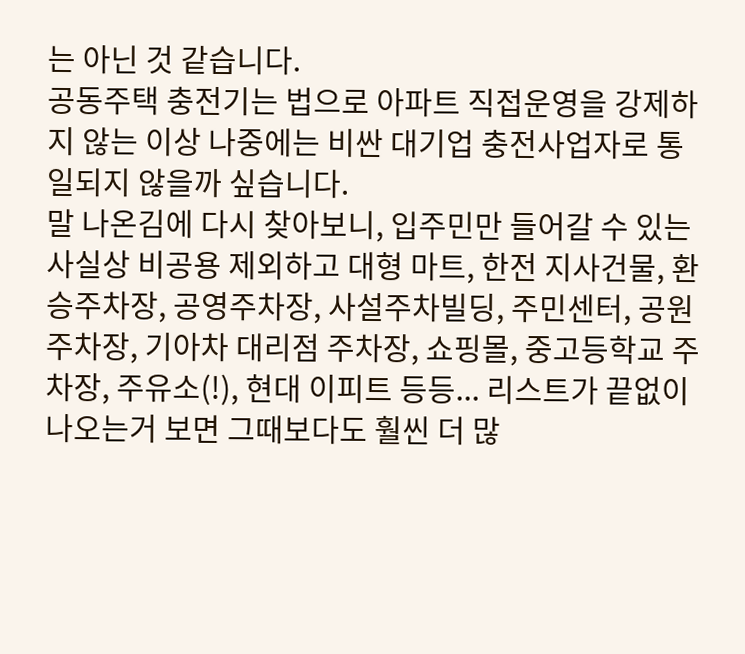는 아닌 것 같습니다.
공동주택 충전기는 법으로 아파트 직접운영을 강제하지 않는 이상 나중에는 비싼 대기업 충전사업자로 통일되지 않을까 싶습니다.
말 나온김에 다시 찾아보니, 입주민만 들어갈 수 있는 사실상 비공용 제외하고 대형 마트, 한전 지사건물, 환승주차장, 공영주차장, 사설주차빌딩, 주민센터, 공원주차장, 기아차 대리점 주차장, 쇼핑몰, 중고등학교 주차장, 주유소(!), 현대 이피트 등등... 리스트가 끝없이 나오는거 보면 그때보다도 훨씬 더 많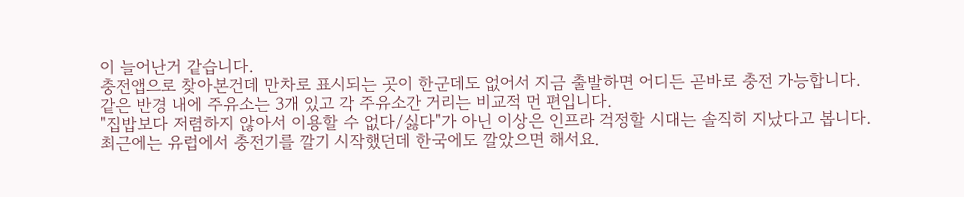이 늘어난거 같습니다.
충전앱으로 찾아본건데 만차로 표시되는 곳이 한군데도 없어서 지금 출발하면 어디든 곧바로 충전 가능합니다.
같은 반경 내에 주유소는 3개 있고 각 주유소간 거리는 비교적 먼 편입니다.
"집밥보다 저렴하지 않아서 이용할 수 없다/싫다"가 아닌 이상은 인프라 걱정할 시대는 솔직히 지났다고 봅니다.
최근에는 유럽에서 충전기를 깔기 시작했던데 한국에도 깔았으면 해서요.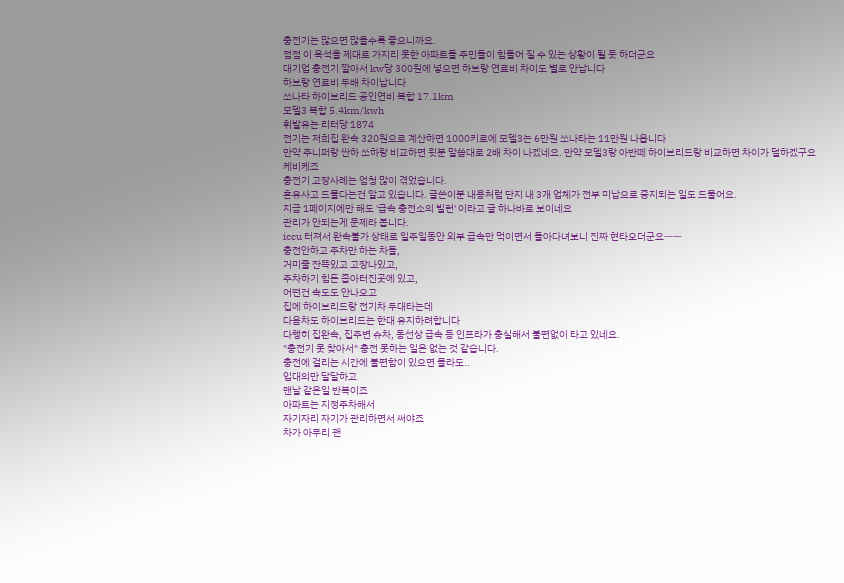충전기는 많으면 많을수록 좋으니까요.
점점 이 옥석을 제대로 가지리 못한 아파트들 주민들이 힘들어 질 수 있는 상황이 될 듯 하더군요
대기업 충전기 깔아서 kw당 300원에 넣으면 하브랑 연료비 차이도 별로 안납니다
하브랑 연료비 두배 차이납니다
쏘나타 하이브리드 공인연비 복합 17.1km
모델3 복합 5.4km/kwh
휘발유는 리터당 1874
전기는 저희집 완속 320원으로 계산하면 1000키로에 모델3는 6만원 쏘나타는 11만원 나옵니다
만약 주니퍼랑 싼하 쏘하랑 비교하면 윗분 말씀대로 2배 차이 나겠네요. 만약 모델3랑 아반떼 하이브리드랑 비교하면 차이가 덜하겠구요
케비케죠
충전기 고장사례는 엄청 많이 겪었습니다.
혼유사고 드물다는건 알고 있습니다. 글쓴이분 내용처럼 단지 내 3개 업체가 전부 미납으로 중지되는 일도 드물어요.
지금 1페이지에만 해도 '급속 충전소의 빌런' 이라고 글 하나바로 보이네요
관리가 안되는게 문제라 봅니다.
iccu 터져서 완속불가 상태로 일주일동안 외부 급속만 먹이면서 돌아다녀보니 진짜 현타오더군요ㅡㅡ
충전안하고 주차만 하는 차들,
거미줄 잔뜩있고 고장나있고,
주차하기 힘든 좁아터진곳에 있고,
어떤건 속도도 안나오고
집에 하이브리드랑 전기차 두대타는데
다음차도 하이브리드는 한대 유지하려합니다
다행히 집완속, 집주변 슈차, 동선상 급속 등 인프라가 충실해서 불편없이 타고 있네요.
"충전기 못 찾아서" 충전 못하는 일은 없는 것 같습니다.
충전에 걸리는 시간에 불편함이 있으면 몰라도..
입대의만 달달하고
맨날 같은일 반복이죠
아파트는 지정주차해서
자기자리 자기가 관리하면서 써야죠
차가 아무리 괜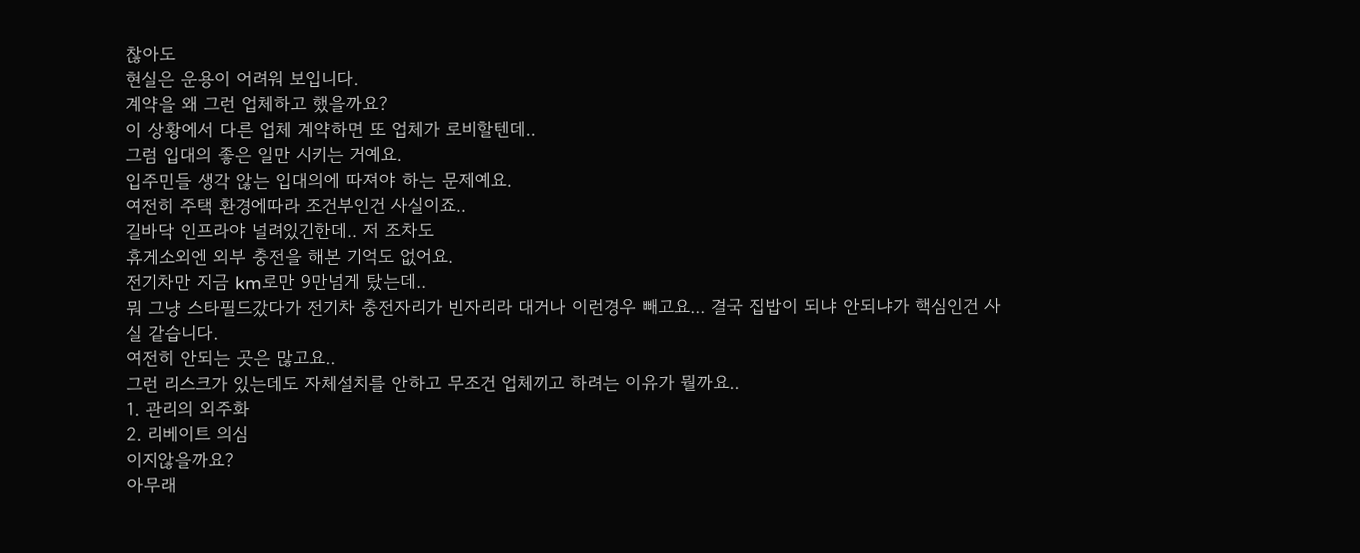찮아도
현실은 운용이 어려워 보입니다.
계약을 왜 그런 업체하고 했을까요?
이 상황에서 다른 업체 계약하면 또 업체가 로비할텐데..
그럼 입대의 좋은 일만 시키는 거예요.
입주민들 생각 않는 입대의에 따져야 하는 문제예요.
여전히 주택 환경에따라 조건부인건 사실이죠..
길바닥 인프라야 널려있긴한데.. 저 조차도
휴게소외엔 외부 충전을 해본 기억도 없어요.
전기차만 지금 km로만 9만넘게 탔는데..
뭐 그냥 스타필드갔다가 전기차 충전자리가 빈자리라 대거나 이런경우 빼고요... 결국 집밥이 되냐 안되냐가 핵심인건 사실 같습니다.
여전히 안되는 곳은 많고요..
그런 리스크가 있는데도 자체설치를 안하고 무조건 업체끼고 하려는 이유가 뭘까요..
1. 관리의 외주화
2. 리베이트 의심
이지않을까요?
아무래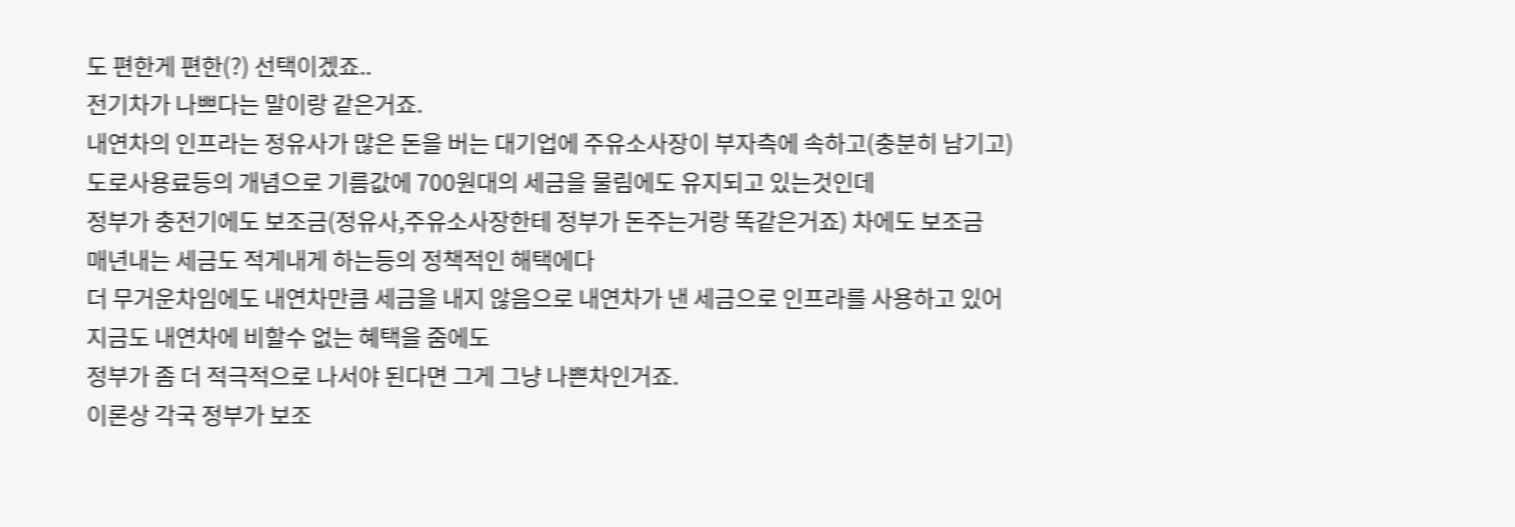도 편한게 편한(?) 선택이겠죠..
전기차가 나쁘다는 말이랑 같은거죠.
내연차의 인프라는 정유사가 많은 돈을 버는 대기업에 주유소사장이 부자측에 속하고(충분히 남기고)
도로사용료등의 개념으로 기름값에 700원대의 세금을 물림에도 유지되고 있는것인데
정부가 충전기에도 보조금(정유사,주유소사장한테 정부가 돈주는거랑 똑같은거죠) 차에도 보조금
매년내는 세금도 적게내게 하는등의 정책적인 해택에다
더 무거운차임에도 내연차만큼 세금을 내지 않음으로 내연차가 낸 세금으로 인프라를 사용하고 있어
지금도 내연차에 비할수 없는 혜택을 줌에도
정부가 좀 더 적극적으로 나서야 된다면 그게 그냥 나쁜차인거죠.
이론상 각국 정부가 보조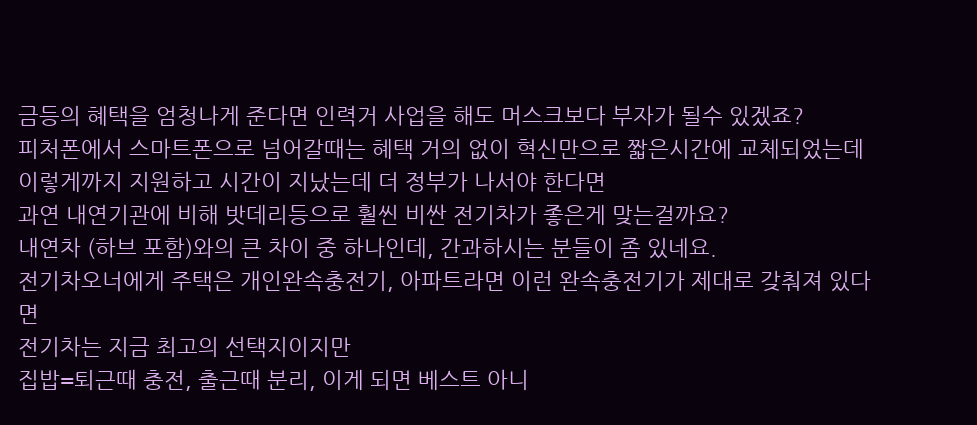금등의 혜택을 엄청나게 준다면 인력거 사업을 해도 머스크보다 부자가 될수 있겠죠?
피처폰에서 스마트폰으로 넘어갈때는 혜택 거의 없이 혁신만으로 짧은시간에 교체되었는데
이렇게까지 지원하고 시간이 지났는데 더 정부가 나서야 한다면
과연 내연기관에 비해 밧데리등으로 훨씬 비싼 전기차가 좋은게 맞는걸까요?
내연차 (하브 포함)와의 큰 차이 중 하나인데, 간과하시는 분들이 좀 있네요.
전기차오너에게 주택은 개인완속충전기, 아파트라면 이런 완속충전기가 제대로 갖춰져 있다면
전기차는 지금 최고의 선택지이지만
집밥=퇴근때 충전, 출근때 분리, 이게 되면 베스트 아니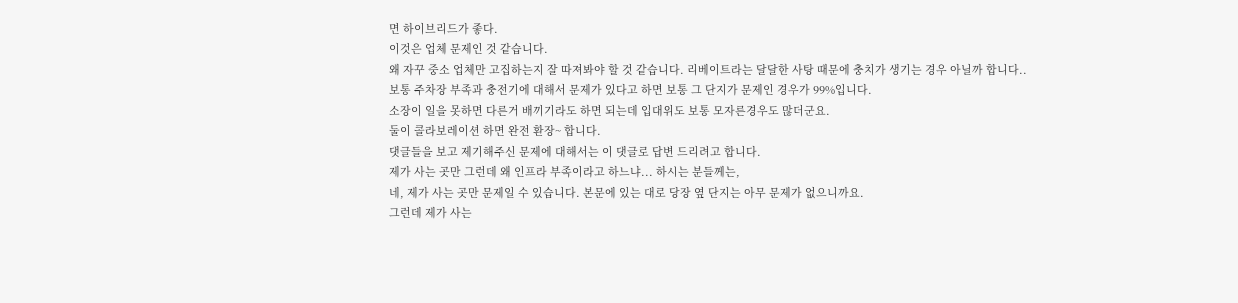면 하이브리드가 좋다.
이것은 업체 문제인 것 같습니다.
왜 자꾸 중소 업체만 고집하는지 잘 따져봐야 할 것 같습니다. 리베이트라는 달달한 사탕 때문에 충치가 생기는 경우 아닐까 합니다..
보통 주차장 부족과 충전기에 대해서 문제가 있다고 하면 보통 그 단지가 문제인 경우가 99%입니다.
소장이 일을 못하면 다른거 배끼기라도 하면 되는데 입대위도 보통 모자른경우도 많더군요.
둘이 콜라보레이션 하면 완전 환장~ 합니다.
댓글들을 보고 제기해주신 문제에 대해서는 이 댓글로 답변 드리려고 합니다.
제가 사는 곳만 그런데 왜 인프라 부족이라고 하느냐... 하시는 분들께는,
네, 제가 사는 곳만 문제일 수 있습니다. 본문에 있는 대로 당장 옆 단지는 아무 문제가 없으니까요.
그런데 제가 사는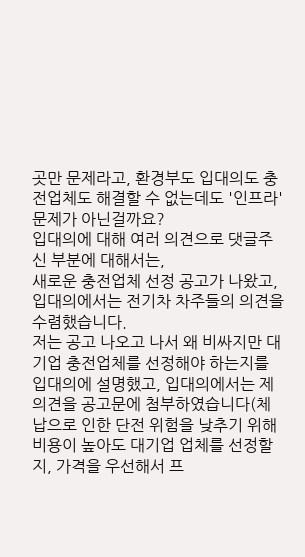곳만 문제라고, 환경부도 입대의도 충전업체도 해결할 수 없는데도 '인프라'문제가 아닌걸까요?
입대의에 대해 여러 의견으로 댓글주신 부분에 대해서는,
새로운 충전업체 선정 공고가 나왔고, 입대의에서는 전기차 차주들의 의견을 수렴했습니다.
저는 공고 나오고 나서 왜 비싸지만 대기업 충전업체를 선정해야 하는지를 입대의에 설명했고, 입대의에서는 제 의견을 공고문에 첨부하였습니다(체납으로 인한 단전 위험을 낮추기 위해 비용이 높아도 대기업 업체를 선정할 지, 가격을 우선해서 프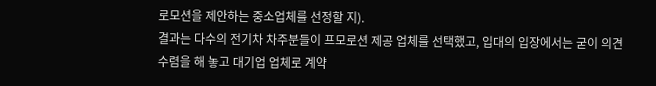로모션을 제안하는 중소업체를 선정할 지).
결과는 다수의 전기차 차주분들이 프모로션 제공 업체를 선택했고, 입대의 입장에서는 굳이 의견수렴을 해 놓고 대기업 업체로 계약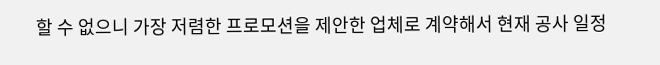할 수 없으니 가장 저렴한 프로모션을 제안한 업체로 계약해서 현재 공사 일정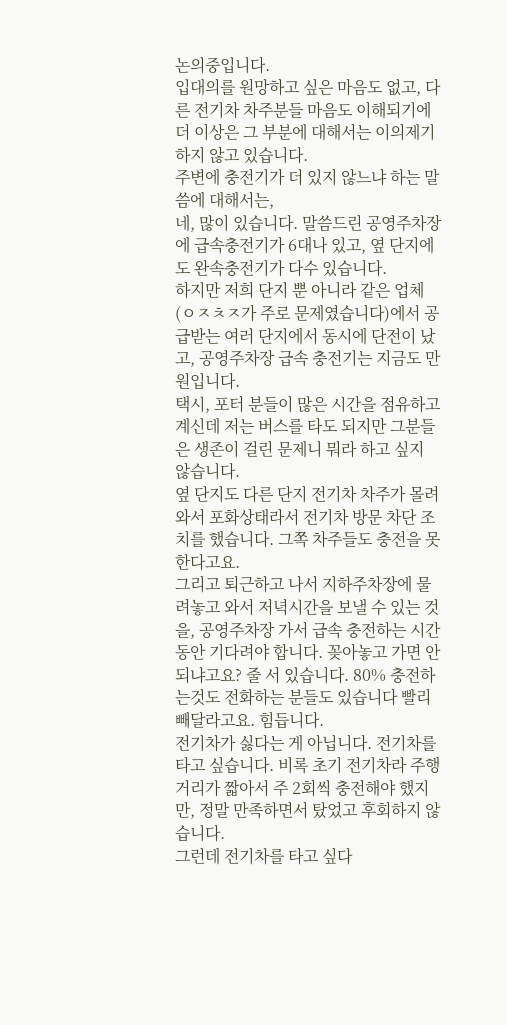논의중입니다.
입대의를 원망하고 싶은 마음도 없고, 다른 전기차 차주분들 마음도 이해되기에 더 이상은 그 부분에 대해서는 이의제기 하지 않고 있습니다.
주변에 충전기가 더 있지 않느냐 하는 말씀에 대해서는,
네, 많이 있습니다. 말씀드린 공영주차장에 급속충전기가 6대나 있고, 옆 단지에도 완속충전기가 다수 있습니다.
하지만 저희 단지 뿐 아니라 같은 업체(ㅇㅈㅊㅈ가 주로 문제였습니다)에서 공급받는 여러 단지에서 동시에 단전이 났고, 공영주차장 급속 충전기는 지금도 만원입니다.
택시, 포터 분들이 많은 시간을 점유하고 계신데 저는 버스를 타도 되지만 그분들은 생존이 걸린 문제니 뭐라 하고 싶지 않습니다.
옆 단지도 다른 단지 전기차 차주가 몰려와서 포화상태라서 전기차 방문 차단 조치를 했습니다. 그쪽 차주들도 충전을 못한다고요.
그리고 퇴근하고 나서 지하주차장에 물려놓고 와서 저녁시간을 보낼 수 있는 것을, 공영주차장 가서 급속 충전하는 시간 동안 기다려야 합니다. 꽂아놓고 가면 안되냐고요? 줄 서 있습니다. 80% 충전하는것도 전화하는 분들도 있습니다 빨리 빼달라고요. 힘듭니다.
전기차가 싫다는 게 아닙니다. 전기차를 타고 싶습니다. 비록 초기 전기차라 주행거리가 짧아서 주 2회씩 충전해야 했지만, 정말 만족하면서 탔었고 후회하지 않습니다.
그런데 전기차를 타고 싶다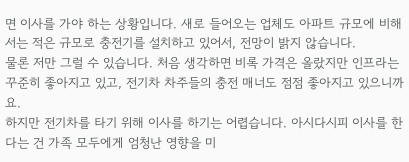면 이사를 가야 하는 상황입니다. 새로 들어오는 업체도 아파트 규모에 비해서는 적은 규모로 충전기를 설치하고 있어서, 전망이 밝지 않습니다.
물론 저만 그럴 수 있습니다. 처음 생각하면 비록 가격은 올랐지만 인프라는 꾸준히 좋아지고 있고, 전기차 차주들의 충전 매너도 점점 좋아지고 있으니까요.
하지만 전기차를 타기 위해 이사를 하기는 어렵습니다. 아시다시피 이사를 한다는 건 가족 모두에게 엄청난 영향을 미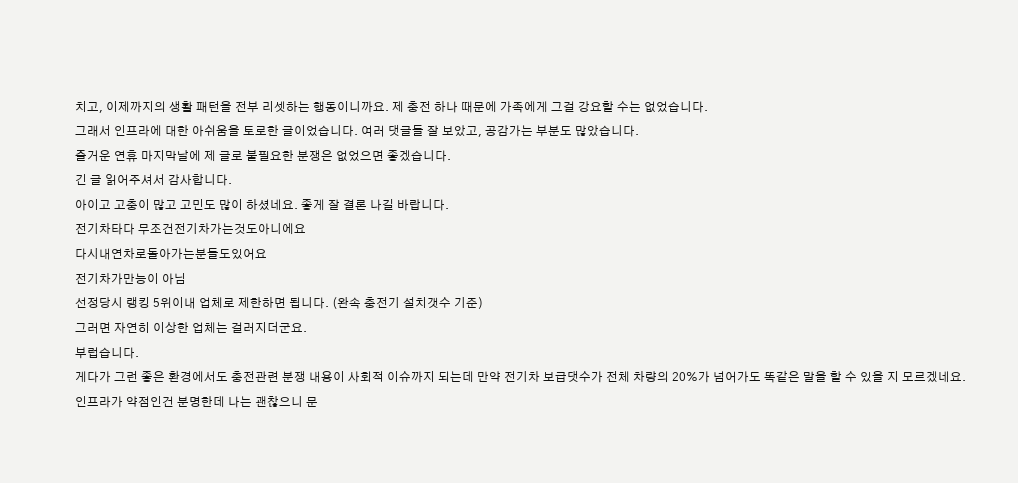치고, 이제까지의 생활 패턴을 전부 리셋하는 행동이니까요. 제 충전 하나 때문에 가족에게 그걸 강요할 수는 없었습니다.
그래서 인프라에 대한 아쉬움을 토로한 글이었습니다. 여러 댓글들 잘 보았고, 공감가는 부분도 많았습니다.
즐거운 연휴 마지막날에 제 글로 불필요한 분쟁은 없었으면 좋겠습니다.
긴 글 읽어주셔서 감사합니다.
아이고 고충이 많고 고민도 많이 하셨네요. 좋게 잘 결론 나길 바랍니다.
전기차타다 무조건전기차가는것도아니에요
다시내연차로돌아가는분들도있어요
전기차가만능이 아님
선정당시 랭킹 5위이내 업체로 제한하면 됩니다. (완속 충전기 설치갯수 기준)
그러면 자연히 이상한 업체는 걸러지더군요.
부럽습니다.
게다가 그런 좋은 환경에서도 충전관련 분쟁 내용이 사회적 이슈까지 되는데 만약 전기차 보급댓수가 전체 차량의 20%가 넘어가도 똑같은 말을 할 수 있을 지 모르겠네요.
인프라가 약점인건 분명한데 나는 괜찮으니 문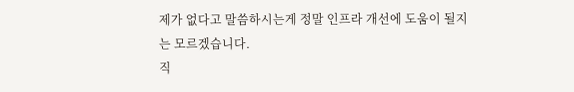제가 없다고 말씀하시는게 정말 인프라 개선에 도움이 될지는 모르겠습니다.
직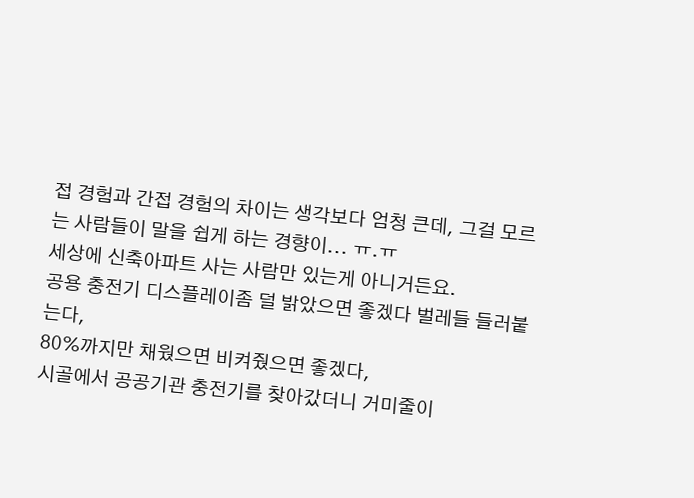접 경험과 간접 경험의 차이는 생각보다 엄청 큰데, 그걸 모르는 사람들이 말을 쉽게 하는 경향이... ㅠ.ㅠ
세상에 신축아파트 사는 사람만 있는게 아니거든요.
공용 충전기 디스플레이좀 덜 밝았으면 좋겠다 벌레들 들러붙는다,
80%까지만 채웠으면 비켜줬으면 좋겠다,
시골에서 공공기관 충전기를 찾아갔더니 거미줄이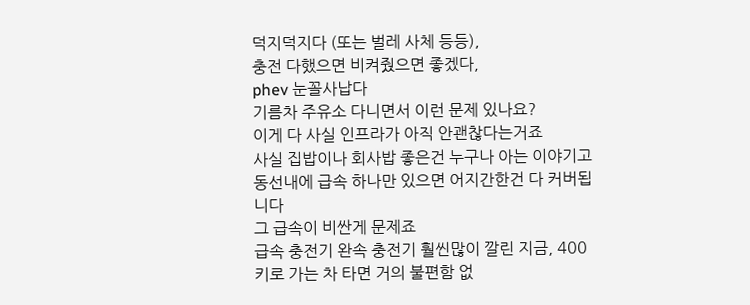덕지덕지다 (또는 벌레 사체 등등),
충전 다했으면 비켜줬으면 좋겠다,
phev 눈꼴사납다
기름차 주유소 다니면서 이런 문제 있나요?
이게 다 사실 인프라가 아직 안괜찮다는거죠
사실 집밥이나 회사밥 좋은건 누구나 아는 이야기고
동선내에 급속 하나만 있으면 어지간한건 다 커버됩니다
그 급속이 비싼게 문제죠
급속 충전기 완속 충전기 훨씬많이 깔린 지금, 400키로 가는 차 타면 거의 불편함 없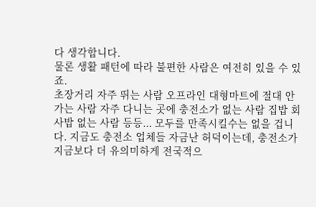다 생각합니다.
물론 생활 패턴에 따라 불편한 사람은 여전히 있을 수 있죠.
초장거리 자주 뛰는 사람 오프라인 대형마트에 절대 안 가는 사람 자주 다니는 곳에 충전소가 없는 사람 집밥 회사밥 없는 사람 등등... 모두를 만족시킬수는 없을 겁니다. 지금도 충전소 업체들 자금난 허덕이는데, 충전소가 지금보다 더 유의미하게 전국적으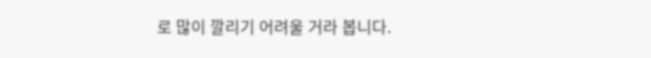로 많이 깔리기 어려울 거라 봅니다.